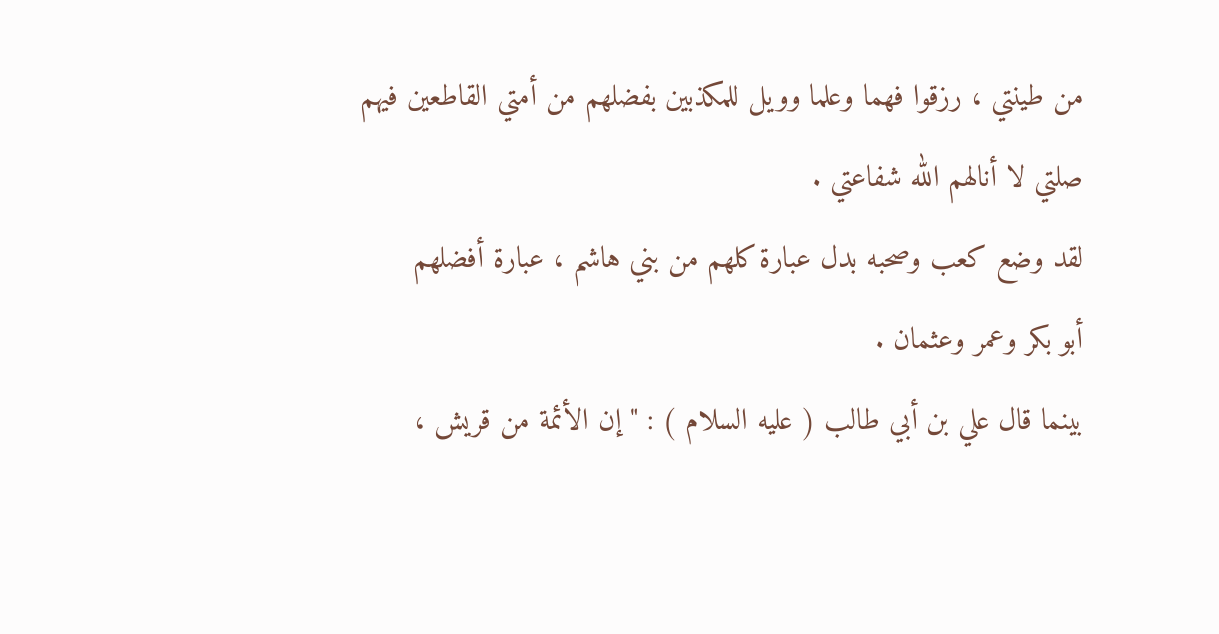من طينتي ، رزقوا فهما وعلما وويل للمكذبين بفضلهم من أمتي القاطعين فيهم
صلتي لا أنالهم الله شفاعتي .
لقد وضع كعب وصحبه بدل عبارة كلهم من بني هاشم ، عبارة أفضلهم
أبو بكر وعمر وعثمان .
بينما قال علي بن أبي طالب ( عليه السلام ) : " إن الأئمة من قريش ،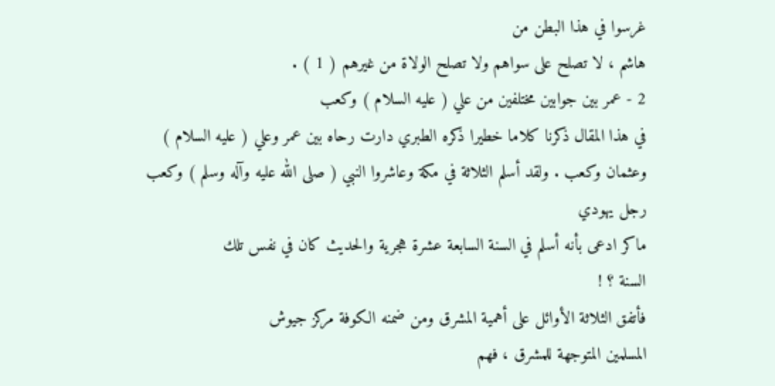غرسوا في هذا البطن من
هاشم ، لا تصلح على سواهم ولا تصلح الولاة من غيرهم ( 1 ) .
2 - عمر بين جوابين مختلفين من علي ( عليه السلام ) وكعب
في هذا المقال ذكرنا كلاما خطيرا ذكره الطبري دارت رحاه بين عمر وعلي ( عليه السلام )
وعثمان وكعب . ولقد أسلم الثلاثة في مكة وعاشروا النبي ( صلى الله عليه وآله وسلم ) وكعب رجل يهودي
ماكر ادعى بأنه أسلم في السنة السابعة عشرة هجرية والحديث كان في نفس تلك
السنة ؟ !
فأتفق الثلاثة الأوائل على أهمية المشرق ومن ضمنه الكوفة مركز جيوش
المسلمين المتوجهة للمشرق ، فهم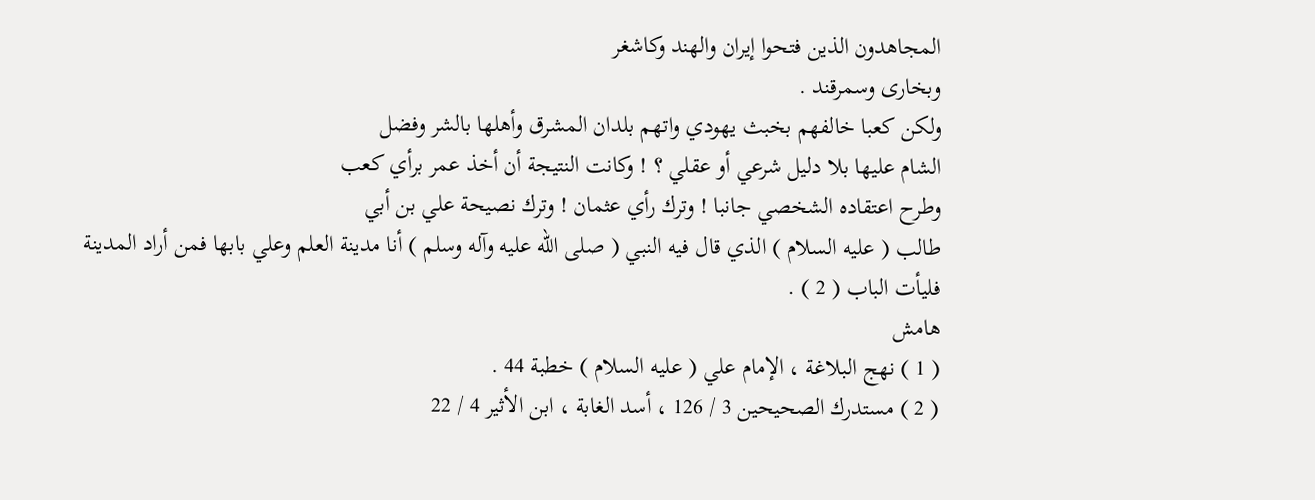المجاهدون الذين فتحوا إيران والهند وكاشغر
وبخارى وسمرقند .
ولكن كعبا خالفهم بخبث يهودي واتهم بلدان المشرق وأهلها بالشر وفضل
الشام عليها بلا دليل شرعي أو عقلي ؟ ! وكانت النتيجة أن أخذ عمر برأي كعب
وطرح اعتقاده الشخصي جانبا ! وترك رأي عثمان ! وترك نصيحة علي بن أبي
طالب ( عليه السلام ) الذي قال فيه النبي ( صلى الله عليه وآله وسلم ) أنا مدينة العلم وعلي بابها فمن أراد المدينة
فليأت الباب ( 2 ) .
هامش
( 1 ) نهج البلاغة ، الإمام علي ( عليه السلام ) خطبة 44 .
( 2 ) مستدرك الصحيحين 3 / 126 ، أسد الغابة ، ابن الأثير 4 / 22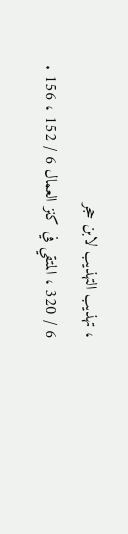، تهذيب التهذيب لابن حجر
6 / 320 ، المتقي في كنز العمال 6 / 152 ، 156 .